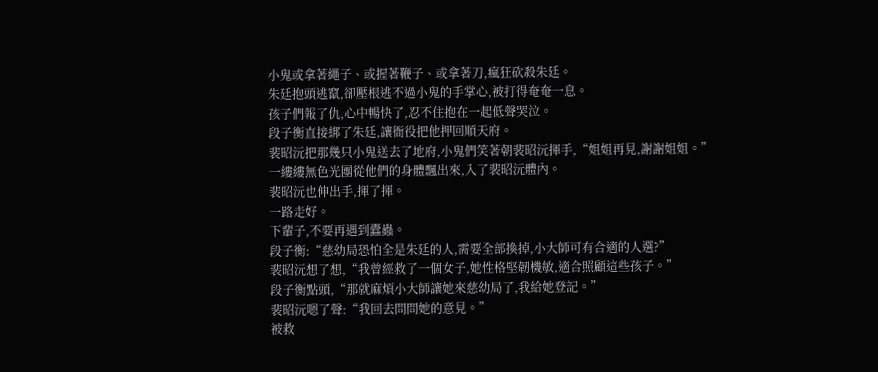小鬼或拿著繩子、或握著鞭子、或拿著刀,瘋狂砍殺朱廷。
朱廷抱頭逃竄,卻壓根逃不過小鬼的手掌心,被打得奄奄一息。
孩子們報了仇,心中暢快了,忍不住抱在一起低聲哭泣。
段子衡直接綁了朱廷,讓衙役把他押回順天府。
裴昭沅把那幾只小鬼送去了地府,小鬼們笑著朝裴昭沅揮手,“姐姐再見,謝謝姐姐。”
一縷縷無色光團從他們的身體飄出來,入了裴昭沅體內。
裴昭沅也伸出手,揮了揮。
一路走好。
下輩子,不要再遇到蠹蟲。
段子衡:“慈幼局恐怕全是朱廷的人,需要全部換掉,小大師可有合適的人選?”
裴昭沅想了想,“我曾經救了一個女子,她性格堅韌機敏,適合照顧這些孩子。”
段子衡點頭,“那就麻煩小大師讓她來慈幼局了,我給她登記。”
裴昭沅嗯了聲:“我回去問問她的意見。”
被救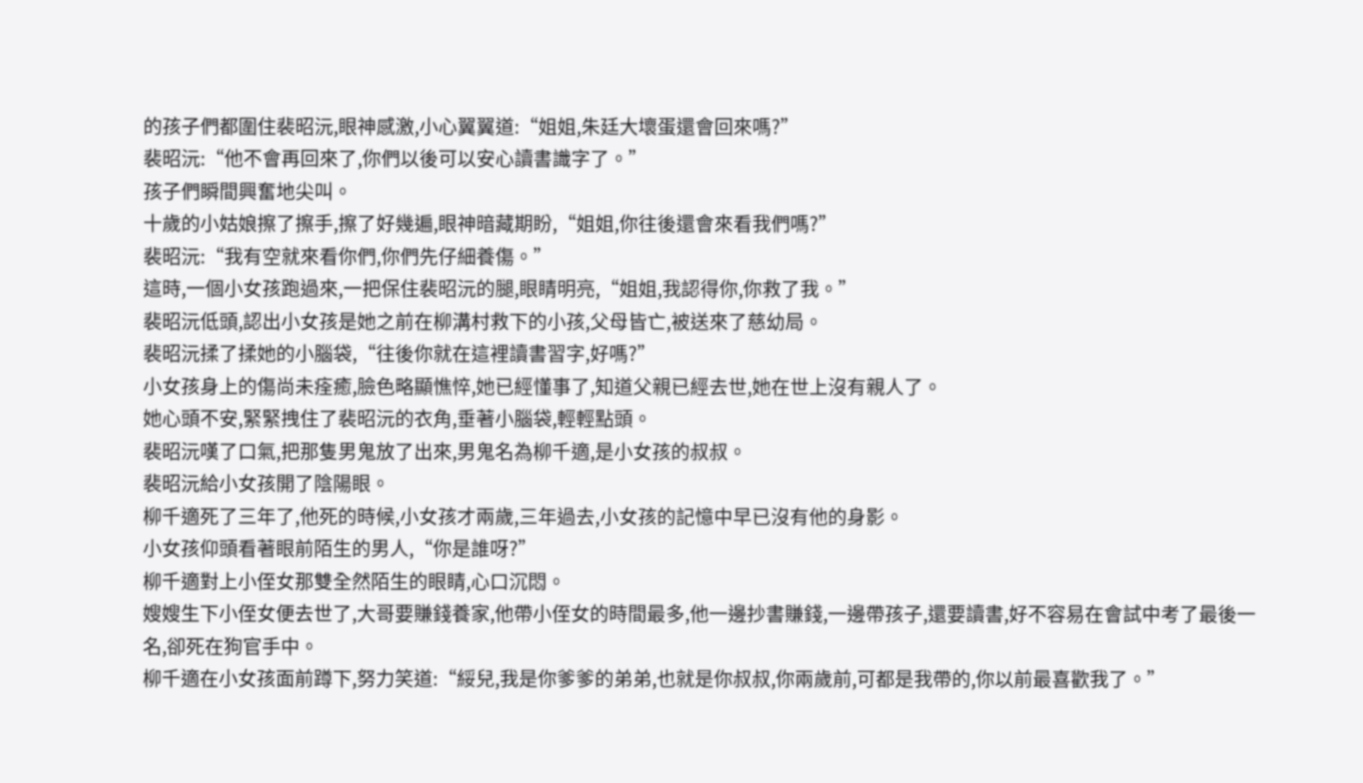的孩子們都圍住裴昭沅,眼神感激,小心翼翼道:“姐姐,朱廷大壞蛋還會回來嗎?”
裴昭沅:“他不會再回來了,你們以後可以安心讀書識字了。”
孩子們瞬間興奮地尖叫。
十歲的小姑娘擦了擦手,擦了好幾遍,眼神暗藏期盼,“姐姐,你往後還會來看我們嗎?”
裴昭沅:“我有空就來看你們,你們先仔細養傷。”
這時,一個小女孩跑過來,一把保住裴昭沅的腿,眼睛明亮,“姐姐,我認得你,你救了我。”
裴昭沅低頭,認出小女孩是她之前在柳溝村救下的小孩,父母皆亡,被送來了慈幼局。
裴昭沅揉了揉她的小腦袋,“往後你就在這裡讀書習字,好嗎?”
小女孩身上的傷尚未痊癒,臉色略顯憔悴,她已經懂事了,知道父親已經去世,她在世上沒有親人了。
她心頭不安,緊緊拽住了裴昭沅的衣角,垂著小腦袋,輕輕點頭。
裴昭沅嘆了口氣,把那隻男鬼放了出來,男鬼名為柳千適,是小女孩的叔叔。
裴昭沅給小女孩開了陰陽眼。
柳千適死了三年了,他死的時候,小女孩才兩歲,三年過去,小女孩的記憶中早已沒有他的身影。
小女孩仰頭看著眼前陌生的男人,“你是誰呀?”
柳千適對上小侄女那雙全然陌生的眼睛,心口沉悶。
嫂嫂生下小侄女便去世了,大哥要賺錢養家,他帶小侄女的時間最多,他一邊抄書賺錢,一邊帶孩子,還要讀書,好不容易在會試中考了最後一名,卻死在狗官手中。
柳千適在小女孩面前蹲下,努力笑道:“綏兒,我是你爹爹的弟弟,也就是你叔叔,你兩歲前,可都是我帶的,你以前最喜歡我了。”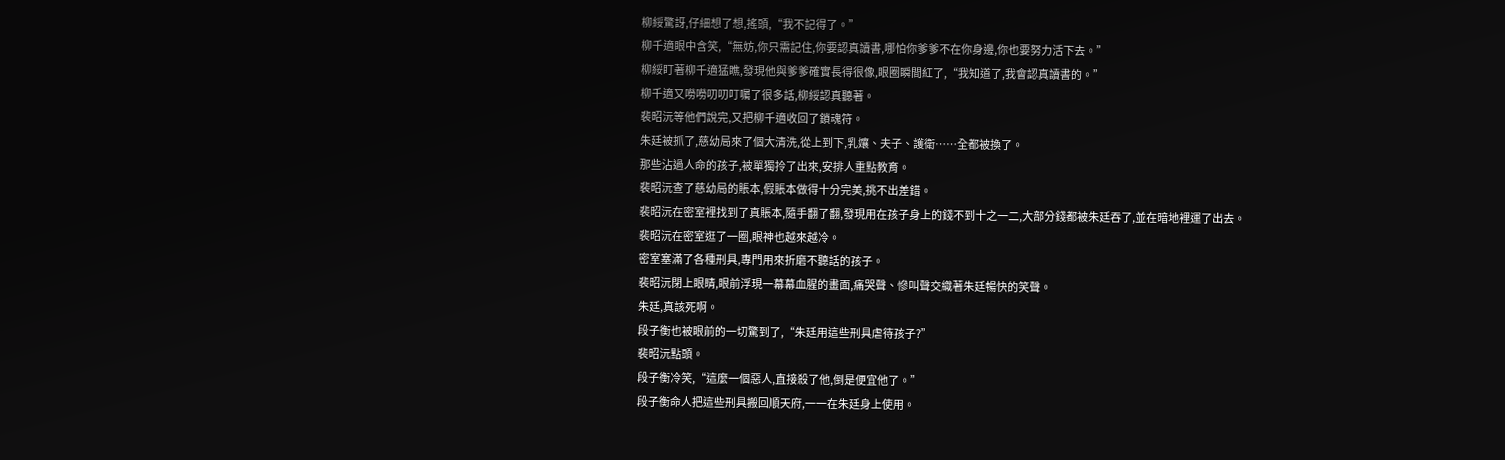柳綏驚訝,仔細想了想,搖頭,“我不記得了。”
柳千適眼中含笑,“無妨,你只需記住,你要認真讀書,哪怕你爹爹不在你身邊,你也要努力活下去。”
柳綏盯著柳千適猛瞧,發現他與爹爹確實長得很像,眼圈瞬間紅了,“我知道了,我會認真讀書的。”
柳千適又嘮嘮叨叨叮囑了很多話,柳綏認真聽著。
裴昭沅等他們說完,又把柳千適收回了鎖魂符。
朱廷被抓了,慈幼局來了個大清洗,從上到下,乳孃、夫子、護衛……全都被換了。
那些沾過人命的孩子,被單獨拎了出來,安排人重點教育。
裴昭沅查了慈幼局的賬本,假賬本做得十分完美,挑不出差錯。
裴昭沅在密室裡找到了真賬本,隨手翻了翻,發現用在孩子身上的錢不到十之一二,大部分錢都被朱廷吞了,並在暗地裡運了出去。
裴昭沅在密室逛了一圈,眼神也越來越冷。
密室塞滿了各種刑具,專門用來折磨不聽話的孩子。
裴昭沅閉上眼睛,眼前浮現一幕幕血腥的畫面,痛哭聲、慘叫聲交織著朱廷暢快的笑聲。
朱廷,真該死啊。
段子衡也被眼前的一切驚到了,“朱廷用這些刑具虐待孩子?”
裴昭沅點頭。
段子衡冷笑,“這麼一個惡人,直接殺了他,倒是便宜他了。”
段子衡命人把這些刑具搬回順天府,一一在朱廷身上使用。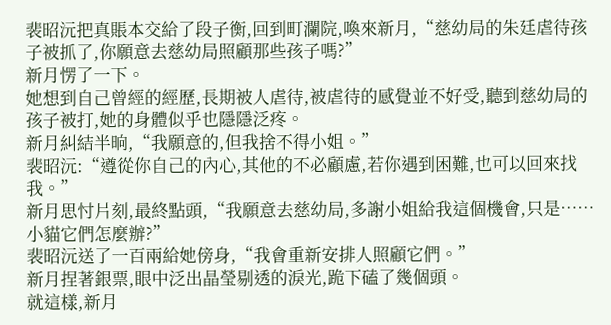裴昭沅把真賬本交給了段子衡,回到町瀾院,喚來新月,“慈幼局的朱廷虐待孩子被抓了,你願意去慈幼局照顧那些孩子嗎?”
新月愣了一下。
她想到自己曾經的經歷,長期被人虐待,被虐待的感覺並不好受,聽到慈幼局的孩子被打,她的身體似乎也隱隱泛疼。
新月糾結半晌,“我願意的,但我捨不得小姐。”
裴昭沅:“遵從你自己的內心,其他的不必顧慮,若你遇到困難,也可以回來找我。”
新月思忖片刻,最終點頭,“我願意去慈幼局,多謝小姐給我這個機會,只是……小貓它們怎麼辦?”
裴昭沅送了一百兩給她傍身,“我會重新安排人照顧它們。”
新月捏著銀票,眼中泛出晶瑩剔透的淚光,跪下磕了幾個頭。
就這樣,新月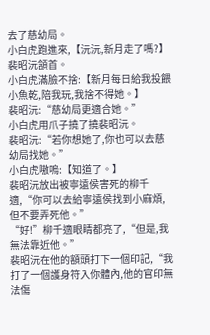去了慈幼局。
小白虎跑進來,【沅沅,新月走了嗎?】
裴昭沅頷首。
小白虎滿臉不捨:【新月每日給我投餵小魚乾,陪我玩,我捨不得她。】
裴昭沅:“慈幼局更適合她。”
小白虎用爪子撓了撓裴昭沅。
裴昭沅:“若你想她了,你也可以去慈幼局找她。”
小白虎嗷嗚:【知道了。】
裴昭沅放出被寧遠侯害死的柳千適,“你可以去給寧遠侯找到小麻煩,但不要弄死他。”
“好!”柳千適眼睛都亮了,“但是,我無法靠近他。”
裴昭沅在他的額頭打下一個印記,“我打了一個護身符入你體內,他的官印無法傷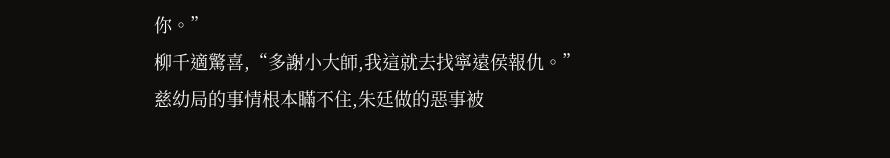你。”
柳千適驚喜,“多謝小大師,我這就去找寧遠侯報仇。”
慈幼局的事情根本瞞不住,朱廷做的惡事被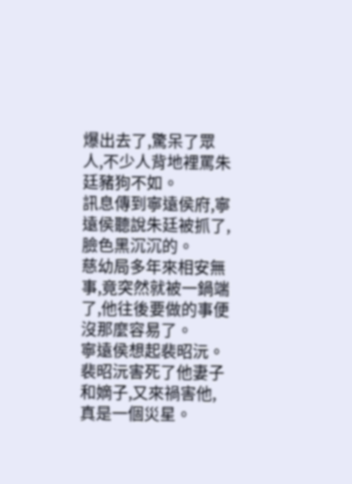爆出去了,驚呆了眾人,不少人背地裡罵朱廷豬狗不如。
訊息傳到寧遠侯府,寧遠侯聽說朱廷被抓了,臉色黑沉沉的。
慈幼局多年來相安無事,竟突然就被一鍋端了,他往後要做的事便沒那麼容易了。
寧遠侯想起裴昭沅。
裴昭沅害死了他妻子和嫡子,又來禍害他,真是一個災星。